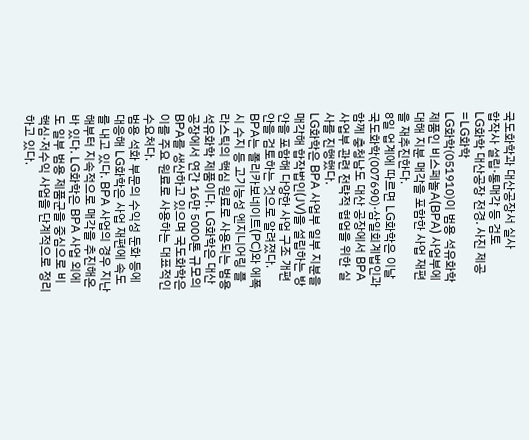국도화학과 대산공장서 실사
합작사 설립·통매각 등 검토
LG화학 대산공장 전경. 사진 제공=LG화학
LG화학(051910)이 범용 석유화학 제품인 비스페놀A(BPA) 사업부에 대해 지분 매각을 포함한 사업 재편을 재추진한다.
8일 업계에 따르면 LG화학은 이날 국도화학(007690)·삼일회계법인과 함께 충청남도 대산 공장에서 BPA 사업부 관련 전략적 협업을 위한 실사를 진행했다.
LG화학은 BPA 사업부 일부 지분을 매각해 합작법인(JV)을 설립하는 방안을 포함해 다양한 사업 구조 개편안을 검토하는 것으로 알려졌다.
BPA는 폴리카보네이트(PC)와 에폭시 수지 등 고기능성 엔지니어링 플라스틱의 핵심 원료로 사용되는 범용 석유화학 제품이다. LG화학은 대산 공장에서 연간 16만 5000톤 규모의 BPA를 생산하고 있으며 국도화학은 이를 주요 원료로 사용하는 대표적인 수요처다.
범용 석화 부문의 수익성 둔화 등에 대응해 LG화학은 사업 재편에 속도를 내고 있다. BPA 사업의 경우 지난해부터 지속적으로 매각을 추진해온 바 있다. LG화학은 BPA 사업 외에도 일부 범용 제품군을 중심으로 비핵심·저수익 사업을 단계적으로 정리하고 있다.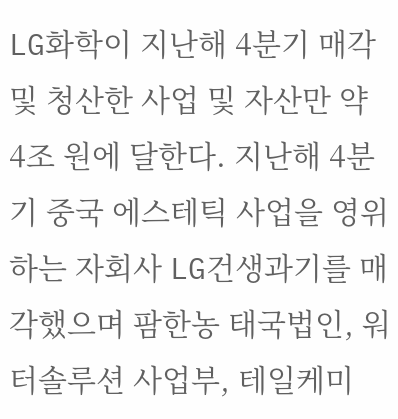LG화학이 지난해 4분기 매각 및 청산한 사업 및 자산만 약 4조 원에 달한다. 지난해 4분기 중국 에스테틱 사업을 영위하는 자회사 LG건생과기를 매각했으며 팜한농 태국법인, 워터솔루션 사업부, 테일케미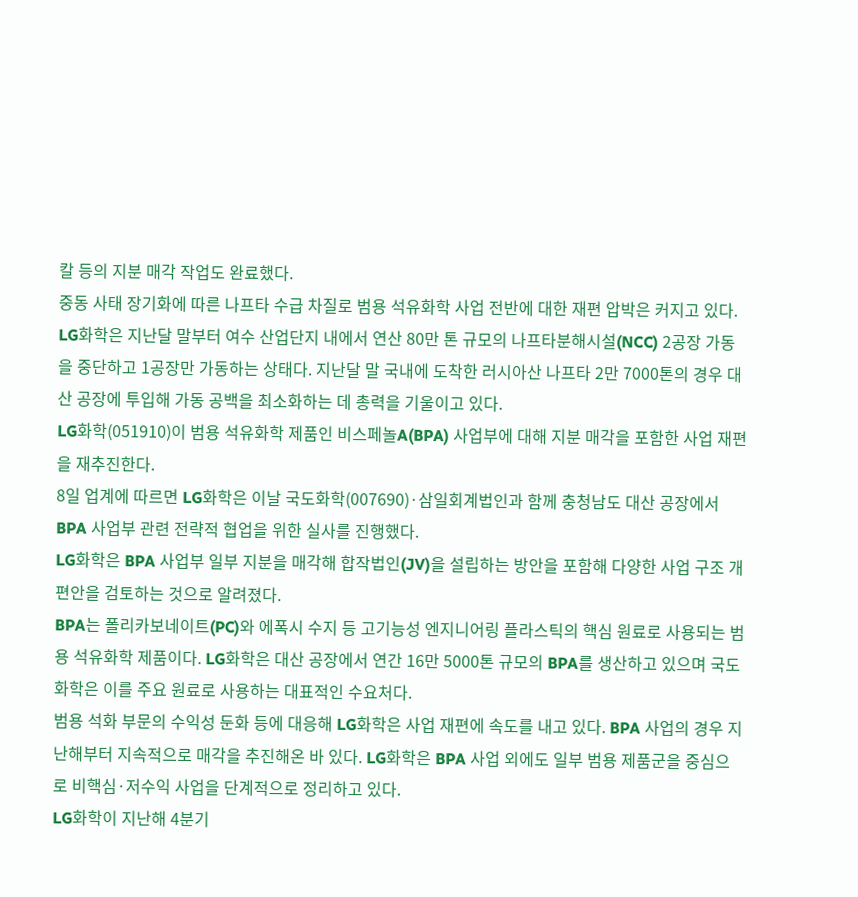칼 등의 지분 매각 작업도 완료했다.
중동 사태 장기화에 따른 나프타 수급 차질로 범용 석유화학 사업 전반에 대한 재편 압박은 커지고 있다. LG화학은 지난달 말부터 여수 산업단지 내에서 연산 80만 톤 규모의 나프타분해시설(NCC) 2공장 가동을 중단하고 1공장만 가동하는 상태다. 지난달 말 국내에 도착한 러시아산 나프타 2만 7000톤의 경우 대산 공장에 투입해 가동 공백을 최소화하는 데 총력을 기울이고 있다.
LG화학(051910)이 범용 석유화학 제품인 비스페놀A(BPA) 사업부에 대해 지분 매각을 포함한 사업 재편을 재추진한다.
8일 업계에 따르면 LG화학은 이날 국도화학(007690)·삼일회계법인과 함께 충청남도 대산 공장에서 BPA 사업부 관련 전략적 협업을 위한 실사를 진행했다.
LG화학은 BPA 사업부 일부 지분을 매각해 합작법인(JV)을 설립하는 방안을 포함해 다양한 사업 구조 개편안을 검토하는 것으로 알려졌다.
BPA는 폴리카보네이트(PC)와 에폭시 수지 등 고기능성 엔지니어링 플라스틱의 핵심 원료로 사용되는 범용 석유화학 제품이다. LG화학은 대산 공장에서 연간 16만 5000톤 규모의 BPA를 생산하고 있으며 국도화학은 이를 주요 원료로 사용하는 대표적인 수요처다.
범용 석화 부문의 수익성 둔화 등에 대응해 LG화학은 사업 재편에 속도를 내고 있다. BPA 사업의 경우 지난해부터 지속적으로 매각을 추진해온 바 있다. LG화학은 BPA 사업 외에도 일부 범용 제품군을 중심으로 비핵심·저수익 사업을 단계적으로 정리하고 있다.
LG화학이 지난해 4분기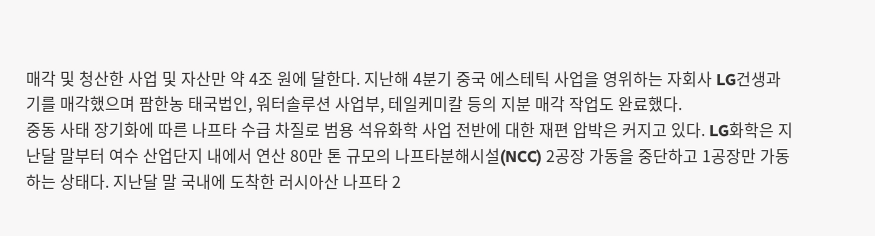매각 및 청산한 사업 및 자산만 약 4조 원에 달한다. 지난해 4분기 중국 에스테틱 사업을 영위하는 자회사 LG건생과기를 매각했으며 팜한농 태국법인, 워터솔루션 사업부, 테일케미칼 등의 지분 매각 작업도 완료했다.
중동 사태 장기화에 따른 나프타 수급 차질로 범용 석유화학 사업 전반에 대한 재편 압박은 커지고 있다. LG화학은 지난달 말부터 여수 산업단지 내에서 연산 80만 톤 규모의 나프타분해시설(NCC) 2공장 가동을 중단하고 1공장만 가동하는 상태다. 지난달 말 국내에 도착한 러시아산 나프타 2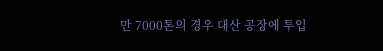만 7000톤의 경우 대산 공장에 투입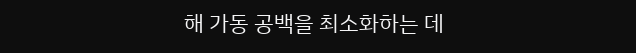해 가동 공백을 최소화하는 데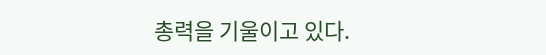총력을 기울이고 있다.